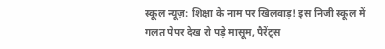स्कूल न्यूज़: शिक्षा के नाम पर खिलवाड़! इस निजी स्कूल में गलत पेपर देख रो पड़े मासूम, पैरेंट्स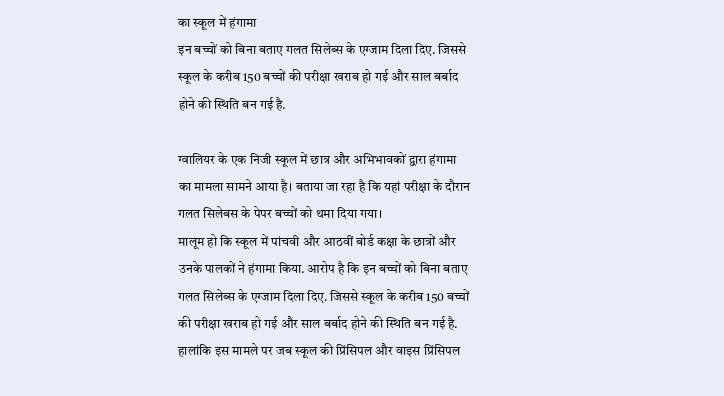का स्कूल में हंगामा
इन बच्चों को बिना बताए गलत सिलेब्स के एग्जाम दिला दिए. जिससे स्कूल के करीब 150 बच्चों की परीक्षा खराब हो गई और साल बर्बाद होने की स्थिति बन गई है.

ग्वालियर के एक निजी स्कूल में छात्र और अभिभावकों द्वारा हंगामा का मामला सामने आया है। बताया जा रहा है कि यहां परीक्षा के दौरान गलत सिलेबस के पेपर बच्चों को थमा दिया गया।
मालूम हो कि स्कूल में पांचवी और आठवीं बोर्ड कक्षा के छात्रों और उनके पालकों ने हंगामा किया. आरोप है कि इन बच्चों को बिना बताए गलत सिलेब्स के एग्जाम दिला दिए. जिससे स्कूल के करीब 150 बच्चों की परीक्षा खराब हो गई और साल बर्बाद होने की स्थिति बन गई है. हालांकि इस मामले पर जब स्कूल की प्रिंसिपल और वाइस प्रिंसिपल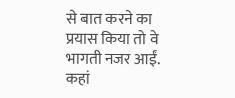से बात करने का प्रयास किया तो वे भागती नजर आईं.
कहां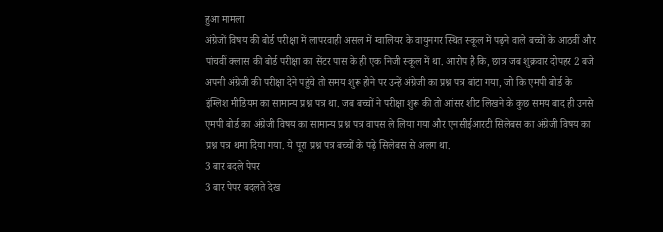हुआ मामला
अंग्रेजों विषय की बोर्ड परीक्षा में लापरवाही असल में ग्वालियर के वायुनगर स्थित स्कूल में पढ़ने वाले बच्चों के आठवीं और पांचवीं क्लास की बोर्ड परीक्षा का सेंटर पास के ही एक निजी स्कूल में था. आरोप है कि, छात्र जब शुक्रवार दोपहर 2 बजे अपनी अंग्रेजी की परीक्षा देने पहुंचे तो समय शुरू होने पर उन्हें अंग्रेजी का प्रश्न पत्र बांटा गया, जो कि एमपी बोर्ड के इंग्लिश मीडियम का सामान्य प्रश्न पत्र था. जब बच्चों ने परीक्षा शुरू की तो आंसर शीट लिखने के कुछ समय बाद ही उनसे एमपी बोर्ड का अंग्रेजी विषय का सामान्य प्रश्न पत्र वापस ले लिया गया और एनसीईआरटी सिलेबस का अंग्रेजी विषय का प्रश्न पत्र थमा दिया गया. ये पूरा प्रश्न पत्र बच्चों के पढ़े सिलेबस से अलग था.
3 बार बदले पेपर
3 बार पेपर बदलते देख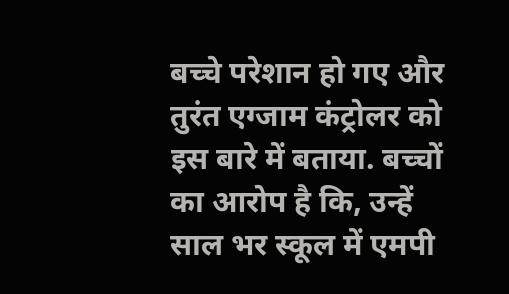बच्चे परेशान हो गए और तुरंत एग्जाम कंट्रोलर को इस बारे में बताया. बच्चों का आरोप है कि, उन्हें साल भर स्कूल में एमपी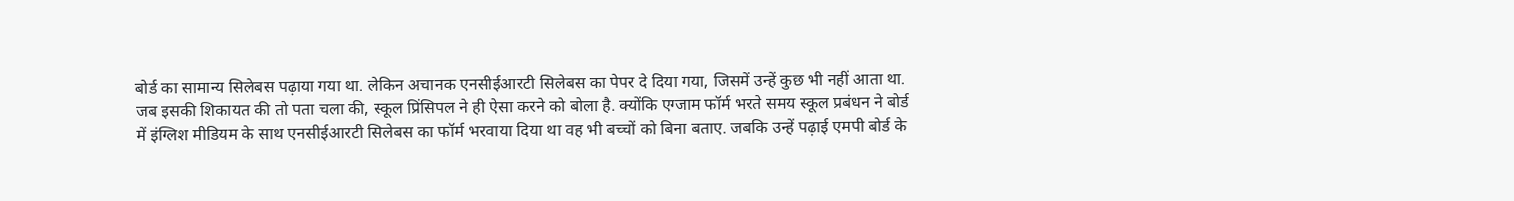बोर्ड का सामान्य सिलेबस पढ़ाया गया था. लेकिन अचानक एनसीईआरटी सिलेबस का पेपर दे दिया गया, जिसमें उन्हें कुछ भी नहीं आता था. जब इसकी शिकायत की तो पता चला की, स्कूल प्रिंसिपल ने ही ऐसा करने को बोला है. क्योंकि एग्जाम फॉर्म भरते समय स्कूल प्रबंधन ने बोर्ड में इंग्लिश मीडियम के साथ एनसीईआरटी सिलेबस का फॉर्म भरवाया दिया था वह भी बच्चों को बिना बताए. जबकि उन्हें पढ़ाई एमपी बोर्ड के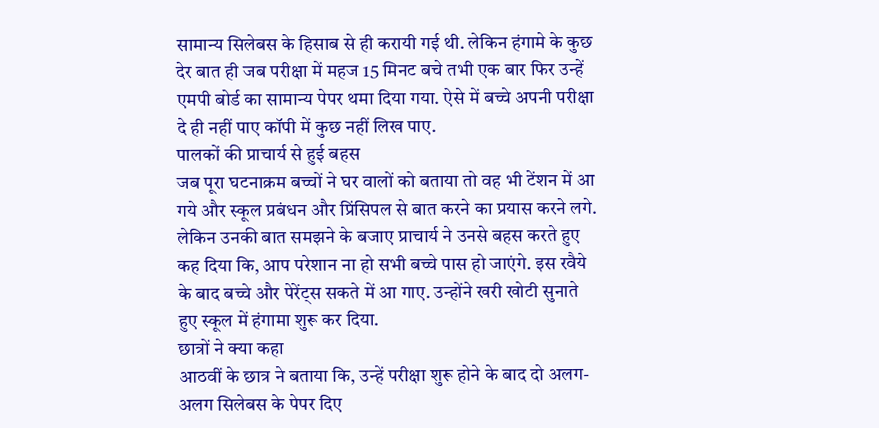सामान्य सिलेबस के हिसाब से ही करायी गई थी. लेकिन हंगामे के कुछ देर बात ही जब परीक्षा में महज 15 मिनट बचे तभी एक बार फिर उन्हें एमपी बोर्ड का सामान्य पेपर थमा दिया गया. ऐसे में बच्चे अपनी परीक्षा दे ही नहीं पाए कॉपी में कुछ नहीं लिख पाए.
पालकों की प्राचार्य से हुई बहस
जब पूरा घटनाक्रम बच्चों ने घर वालों को बताया तो वह भी टेंशन में आ गये और स्कूल प्रबंधन और प्रिंसिपल से बात करने का प्रयास करने लगे. लेकिन उनकी बात समझने के बजाए प्राचार्य ने उनसे बहस करते हुए कह दिया कि, आप परेशान ना हो सभी बच्चे पास हो जाएंगे. इस रवैये के बाद बच्चे और पेरेंट्स सकते में आ गाए. उन्होंने खरी खोटी सुनाते हुए स्कूल में हंगामा शुरू कर दिया.
छात्रों ने क्या कहा
आठवीं के छात्र ने बताया कि, उन्हें परीक्षा शुरू होने के बाद दो अलग-अलग सिलेबस के पेपर दिए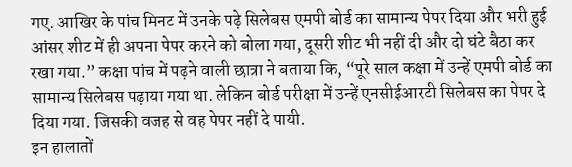गए. आखिर के पांच मिनट में उनके पढ़े सिलेबस एमपी बोर्ड का सामान्य पेपर दिया और भरी हुई आंसर शीट में ही अपना पेपर करने को बोला गया, दूसरी शीट भी नहीं दी और दो घंटे बैठा कर रखा गया.” कक्षा पांच में पढ़ने वाली छात्रा ने बताया कि, “पूरे साल कक्षा में उन्हें एमपी बोर्ड का सामान्य सिलेबस पढ़ाया गया था. लेकिन बोर्ड परीक्षा में उन्हें एनसीईआरटी सिलेबस का पेपर दे दिया गया. जिसकी वजह से वह पेपर नहीं दे पायी.
इन हालातों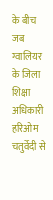के बीच जब ग्वालियर के जिला शिक्षा अधिकारी हरिओम चतुर्वेदी से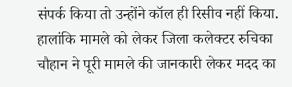संपर्क किया तो उन्होंने कॉल ही रिसीव नहीं किया. हालांकि मामले को लेकर जिला कलेक्टर रुचिका चौहान ने पूरी मामले की जानकारी लेकर मदद का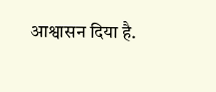आश्वासन दिया है.